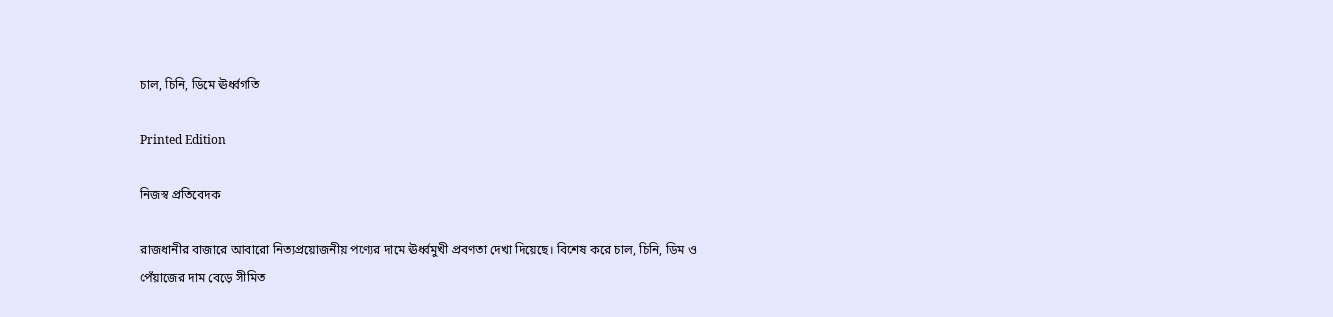চাল, চিনি, ডিমে ঊর্ধ্বগতি

Printed Edition

নিজস্ব প্রতিবেদক

রাজধানীর বাজারে আবারো নিত্যপ্রয়োজনীয় পণ্যের দামে ঊর্ধ্বমুখী প্রবণতা দেখা দিয়েছে। বিশেষ করে চাল, চিনি, ডিম ও পেঁয়াজের দাম বেড়ে সীমিত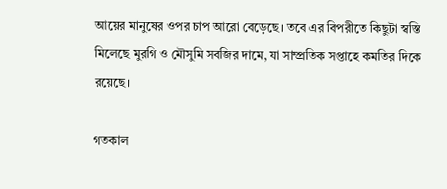আয়ের মানুষের ওপর চাপ আরো বেড়েছে। তবে এর বিপরীতে কিছুটা স্বস্তি মিলেছে মুরগি ও মৌসুমি সবজির দামে, যা সাম্প্রতিক সপ্তাহে কমতির দিকে রয়েছে।

গতকাল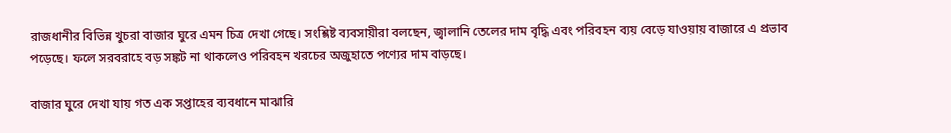রাজধানীর বিভিন্ন খুচরা বাজার ঘুরে এমন চিত্র দেখা গেছে। সংশ্লিষ্ট ব্যবসায়ীরা বলছেন, জ্বালানি তেলের দাম বৃদ্ধি এবং পরিবহন ব্যয় বেড়ে যাওয়ায় বাজারে এ প্রভাব পড়েছে। ফলে সরবরাহে বড় সঙ্কট না থাকলেও পরিবহন খরচের অজুহাতে পণ্যের দাম বাড়ছে।

বাজার ঘুরে দেখা যায় গত এক সপ্তাহের ব্যবধানে মাঝারি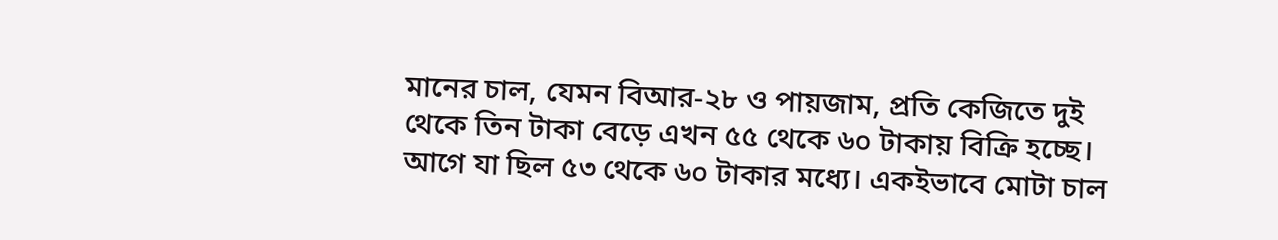মানের চাল, যেমন বিআর-২৮ ও পায়জাম, প্রতি কেজিতে দুই থেকে তিন টাকা বেড়ে এখন ৫৫ থেকে ৬০ টাকায় বিক্রি হচ্ছে। আগে যা ছিল ৫৩ থেকে ৬০ টাকার মধ্যে। একইভাবে মোটা চাল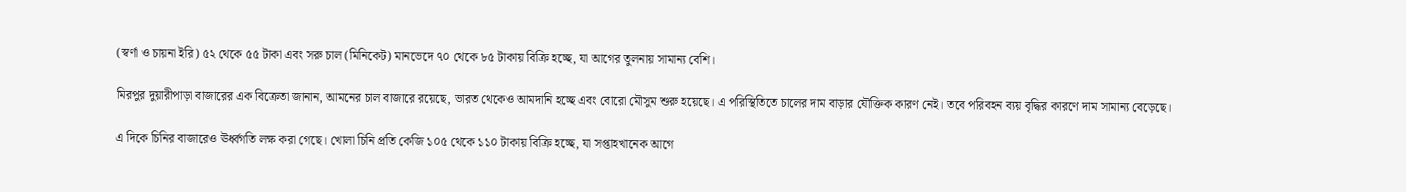(স্বর্ণা ও চায়না ইরি) ৫২ থেকে ৫৫ টাকা এবং সরু চাল (মিনিকেট) মানভেদে ৭০ থেকে ৮৫ টাকায় বিক্রি হচ্ছে, যা আগের তুলনায় সামান্য বেশি।

মিরপুর দুয়ারীপাড়া বাজারের এক বিক্রেতা জানান, আমনের চাল বাজারে রয়েছে, ভারত থেকেও আমদানি হচ্ছে এবং বোরো মৌসুম শুরু হয়েছে। এ পরিস্থিতিতে চালের দাম বাড়ার যৌক্তিক কারণ নেই। তবে পরিবহন ব্যয় বৃদ্ধির কারণে দাম সামান্য বেড়েছে।

এ দিকে চিনির বাজারেও ঊর্ধ্বগতি লক্ষ করা গেছে। খোলা চিনি প্রতি কেজি ১০৫ থেকে ১১০ টাকায় বিক্রি হচ্ছে, যা সপ্তাহখানেক আগে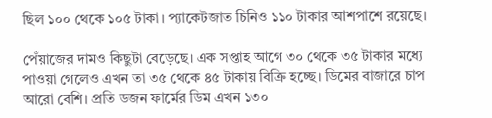ছিল ১০০ থেকে ১০৫ টাকা। প্যাকেটজাত চিনিও ১১০ টাকার আশপাশে রয়েছে।

পেঁয়াজের দামও কিছুটা বেড়েছে। এক সপ্তাহ আগে ৩০ থেকে ৩৫ টাকার মধ্যে পাওয়া গেলেও এখন তা ৩৫ থেকে ৪৫ টাকায় বিক্রি হচ্ছে। ডিমের বাজারে চাপ আরো বেশি। প্রতি ডজন ফার্মের ডিম এখন ১৩০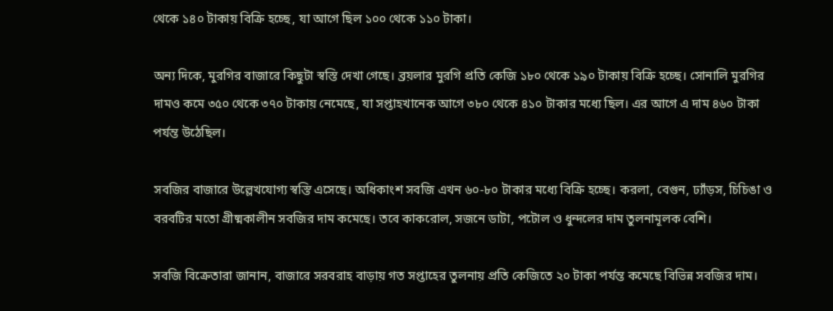থেকে ১৪০ টাকায় বিক্রি হচ্ছে, যা আগে ছিল ১০০ থেকে ১১০ টাকা।

অন্য দিকে, মুরগির বাজারে কিছুটা স্বস্তি দেখা গেছে। ব্রয়লার মুরগি প্রতি কেজি ১৮০ থেকে ১৯০ টাকায় বিক্রি হচ্ছে। সোনালি মুরগির দামও কমে ৩৫০ থেকে ৩৭০ টাকায় নেমেছে, যা সপ্তাহখানেক আগে ৩৮০ থেকে ৪১০ টাকার মধ্যে ছিল। এর আগে এ দাম ৪৬০ টাকা পর্যন্ত উঠেছিল।

সবজির বাজারে উল্লেখযোগ্য স্বস্তি এসেছে। অধিকাংশ সবজি এখন ৬০-৮০ টাকার মধ্যে বিক্রি হচ্ছে। করলা, বেগুন, ঢ্যাঁড়স, চিচিঙা ও বরবটির মতো গ্রীষ্মকালীন সবজির দাম কমেছে। তবে কাকরোল, সজনে ডাটা, পটোল ও ধুন্দলের দাম তুলনামূলক বেশি।

সবজি বিক্রেতারা জানান, বাজারে সরবরাহ বাড়ায় গত সপ্তাহের তুলনায় প্রতি কেজিতে ২০ টাকা পর্যন্ত কমেছে বিভিন্ন সবজির দাম।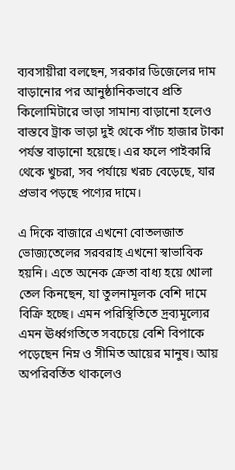ব্যবসায়ীরা বলছেন, সরকার ডিজেলের দাম বাড়ানোর পর আনুষ্ঠানিকভাবে প্রতি কিলোমিটারে ভাড়া সামান্য বাড়ানো হলেও বাস্তবে ট্রাক ভাড়া দুই থেকে পাঁচ হাজার টাকা পর্যন্ত বাড়ানো হয়েছে। এর ফলে পাইকারি থেকে খুচরা, সব পর্যায়ে খরচ বেড়েছে, যার প্রভাব পড়ছে পণ্যের দামে।

এ দিকে বাজারে এখনো বোতলজাত ভোজ্যতেলের সরবরাহ এখনো স্বাভাবিক হয়নি। এতে অনেক ক্রেতা বাধ্য হয়ে খোলা তেল কিনছেন, যা তুলনামূলক বেশি দামে বিক্রি হচ্ছে। এমন পরিস্থিতিতে দ্রব্যমূল্যের এমন ঊর্ধ্বগতিতে সবচেয়ে বেশি বিপাকে পড়েছেন নিম্ন ও সীমিত আয়ের মানুষ। আয় অপরিবর্তিত থাকলেও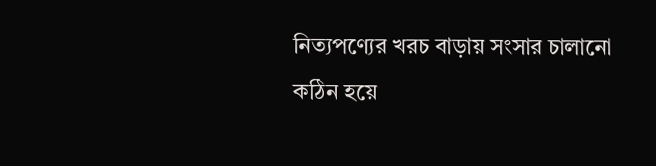নিত্যপণ্যের খরচ বাড়ায় সংসার চালানো কঠিন হয়ে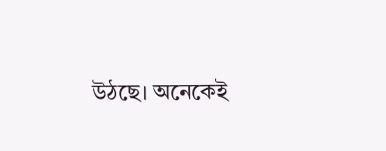উঠছে। অনেকেই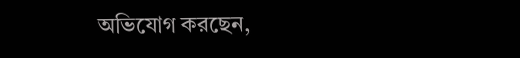অভিযোগ করছেন,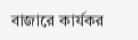বাজারে কার্যকর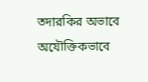তদারকির অভাবে অযৌক্তিকভাবে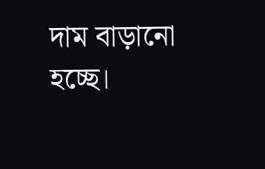দাম বাড়ানো হচ্ছে।